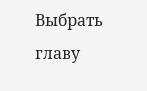Выбрать главу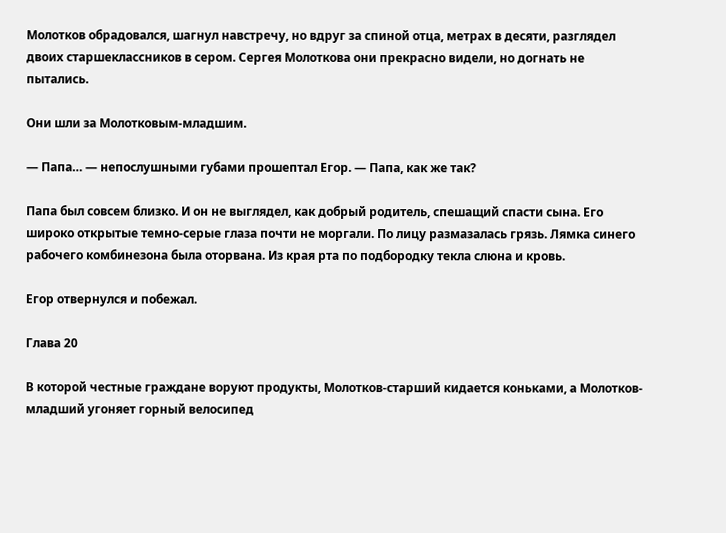Молотков обрадовался, шагнул навстречу, но вдруг за спиной отца, метрах в десяти, разглядел двоих старшеклассников в сером. Сергея Молоткова они прекрасно видели, но догнать не пытались.

Они шли за Молотковым-младшим.

— Папа… — непослушными губами прошептал Егор. — Папа, как же так?

Папа был совсем близко. И он не выглядел, как добрый родитель, спешащий спасти сына. Его широко открытые темно-серые глаза почти не моргали. По лицу размазалась грязь. Лямка синего рабочего комбинезона была оторвана. Из края рта по подбородку текла слюна и кровь.

Егор отвернулся и побежал.

Глава 20

В которой честные граждане воруют продукты, Молотков-старший кидается коньками, а Молотков-младший угоняет горный велосипед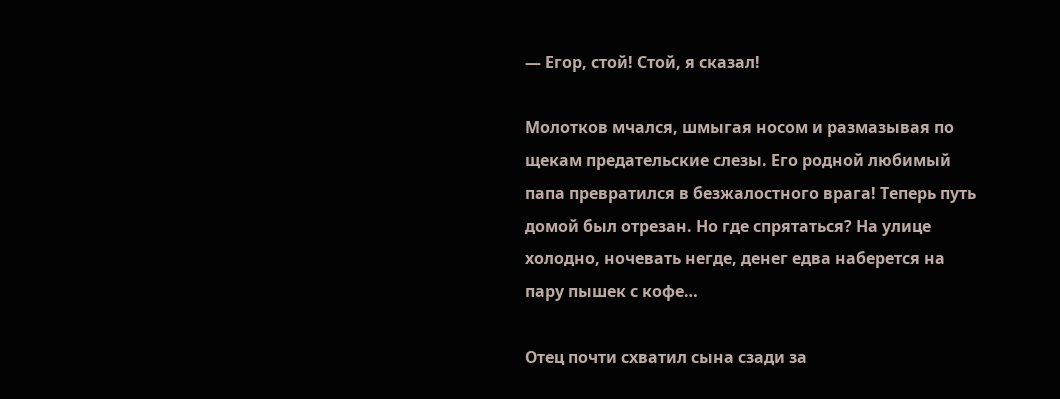— Егор, стой! Стой, я сказал!

Молотков мчался, шмыгая носом и размазывая по щекам предательские слезы. Его родной любимый папа превратился в безжалостного врага! Теперь путь домой был отрезан. Но где спрятаться? На улице холодно, ночевать негде, денег едва наберется на пару пышек с кофе…

Отец почти схватил сына сзади за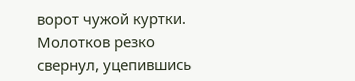ворот чужой куртки. Молотков резко свернул, уцепившись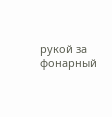рукой за фонарный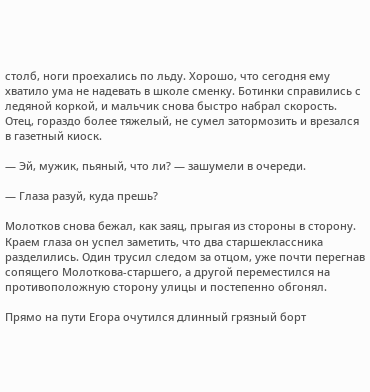столб, ноги проехались по льду. Хорошо, что сегодня ему хватило ума не надевать в школе сменку. Ботинки справились с ледяной коркой, и мальчик снова быстро набрал скорость. Отец, гораздо более тяжелый, не сумел затормозить и врезался в газетный киоск.

— Эй, мужик, пьяный, что ли? — зашумели в очереди.

— Глаза разуй, куда прешь?

Молотков снова бежал, как заяц, прыгая из стороны в сторону. Краем глаза он успел заметить, что два старшеклассника разделились. Один трусил следом за отцом, уже почти перегнав сопящего Молоткова-старшего, а другой переместился на противоположную сторону улицы и постепенно обгонял.

Прямо на пути Егора очутился длинный грязный борт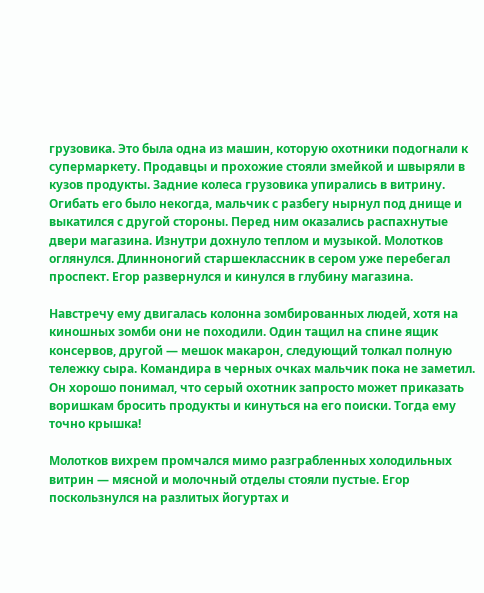грузовика. Это была одна из машин, которую охотники подогнали к супермаркету. Продавцы и прохожие стояли змейкой и швыряли в кузов продукты. Задние колеса грузовика упирались в витрину. Огибать его было некогда, мальчик с разбегу нырнул под днище и выкатился с другой стороны. Перед ним оказались распахнутые двери магазина. Изнутри дохнуло теплом и музыкой. Молотков оглянулся. Длинноногий старшеклассник в сером уже перебегал проспект. Егор развернулся и кинулся в глубину магазина.

Навстречу ему двигалась колонна зомбированных людей, хотя на киношных зомби они не походили. Один тащил на спине ящик консервов, другой — мешок макарон, следующий толкал полную тележку сыра. Командира в черных очках мальчик пока не заметил. Он хорошо понимал, что серый охотник запросто может приказать воришкам бросить продукты и кинуться на его поиски. Тогда ему точно крышка!

Молотков вихрем промчался мимо разграбленных холодильных витрин — мясной и молочный отделы стояли пустые. Егор поскользнулся на разлитых йогуртах и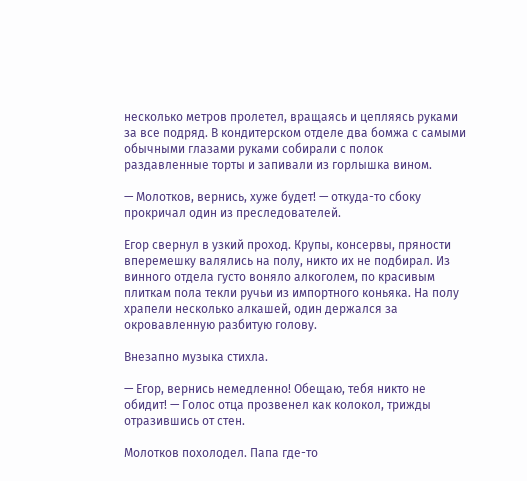несколько метров пролетел, вращаясь и цепляясь руками за все подряд. В кондитерском отделе два бомжа с самыми обычными глазами руками собирали с полок раздавленные торты и запивали из горлышка вином.

— Молотков, вернись, хуже будет! — откуда-то сбоку прокричал один из преследователей.

Егор свернул в узкий проход. Крупы, консервы, пряности вперемешку валялись на полу, никто их не подбирал. Из винного отдела густо воняло алкоголем, по красивым плиткам пола текли ручьи из импортного коньяка. На полу храпели несколько алкашей, один держался за окровавленную разбитую голову.

Внезапно музыка стихла.

— Егор, вернись немедленно! Обещаю, тебя никто не обидит! — Голос отца прозвенел как колокол, трижды отразившись от стен.

Молотков похолодел. Папа где-то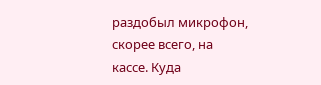раздобыл микрофон, скорее всего, на кассе. Куда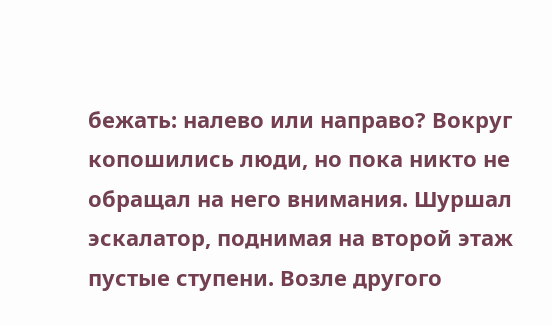бежать: налево или направо? Вокруг копошились люди, но пока никто не обращал на него внимания. Шуршал эскалатор, поднимая на второй этаж пустые ступени. Возле другого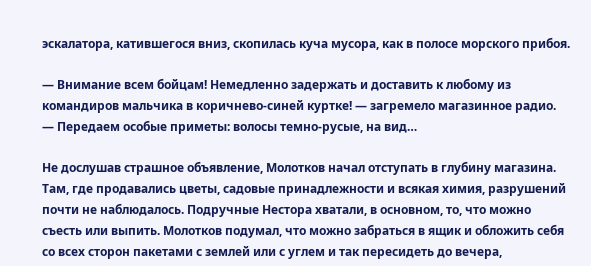эскалатора, катившегося вниз, скопилась куча мусора, как в полосе морского прибоя.

— Внимание всем бойцам! Немедленно задержать и доставить к любому из командиров мальчика в коричнево-синей куртке! — загремело магазинное радио. — Передаем особые приметы: волосы темно-русые, на вид…

Не дослушав страшное объявление, Молотков начал отступать в глубину магазина. Там, где продавались цветы, садовые принадлежности и всякая химия, разрушений почти не наблюдалось. Подручные Нестора хватали, в основном, то, что можно съесть или выпить. Молотков подумал, что можно забраться в ящик и обложить себя со всех сторон пакетами с землей или с углем и так пересидеть до вечера,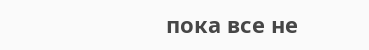пока все не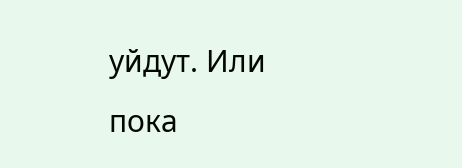уйдут. Или пока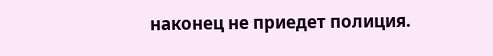наконец не приедет полиция.